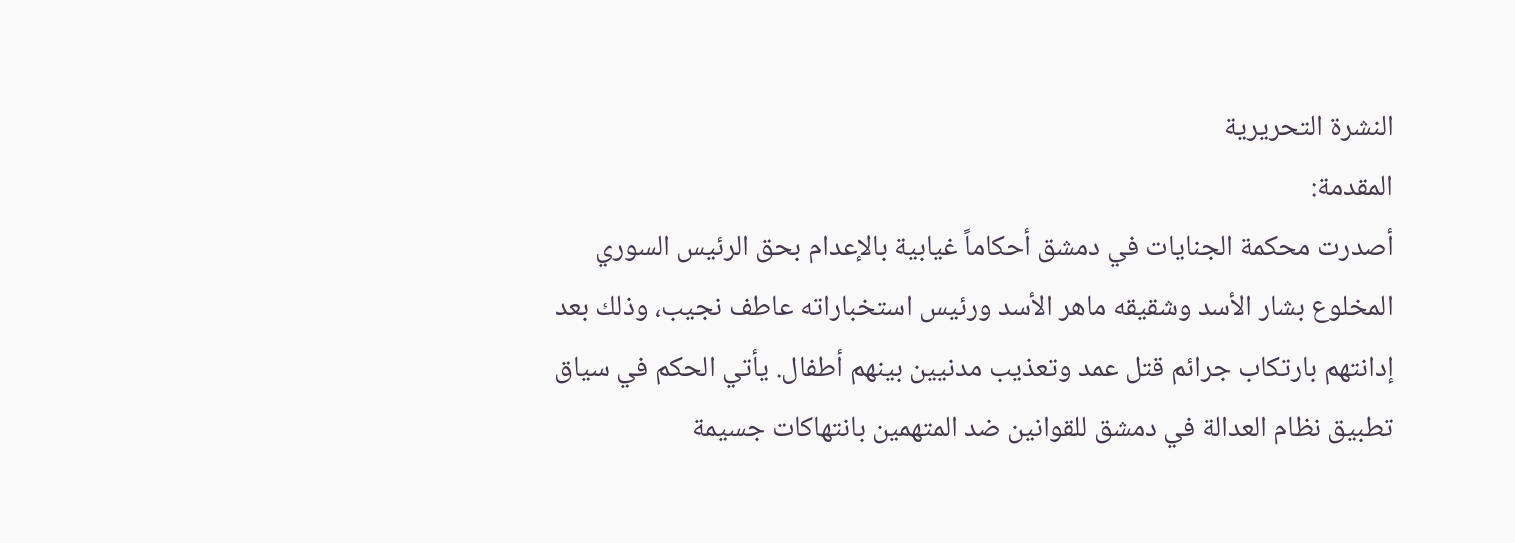النشرة التحريرية
المقدمة:
أصدرت محكمة الجنايات في دمشق أحكاماً غيابية بالإعدام بحق الرئيس السوري المخلوع بشار الأسد وشقيقه ماهر الأسد ورئيس استخباراته عاطف نجيب، وذلك بعد إدانتهم بارتكاب جرائم قتل عمد وتعذيب مدنيين بينهم أطفال. يأتي الحكم في سياق تطبيق نظام العدالة في دمشق للقوانين ضد المتهمين بانتهاكات جسيمة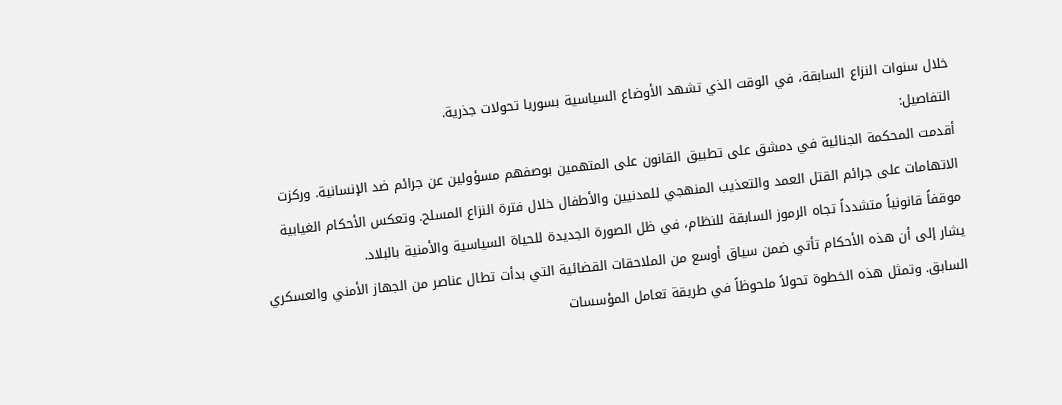خلال سنوات النزاع السابقة، في الوقت الذي تشهد الأوضاع السياسية بسوريا تحولات جذرية.
التفاصيل:
أقدمت المحكمة الجنائية في دمشق على تطبيق القانون على المتهمين بوصفهم مسؤولين عن جرائم ضد الإنسانية. وركزت الاتهامات على جرائم القتل العمد والتعذيب المنهجي للمدنيين والأطفال خلال فترة النزاع المسلح. وتعكس الأحكام الغيابية موقفاً قانونياً متشدداً تجاه الرموز السابقة للنظام، في ظل الصورة الجديدة للحياة السياسية والأمنية بالبلاد.
يشار إلى أن هذه الأحكام تأتي ضمن سياق أوسع من الملاحقات القضائية التي بدأت تطال عناصر من الجهاز الأمني والعسكري السابق. وتمثل هذه الخطوة تحولاً ملحوظاً في طريقة تعامل المؤسسات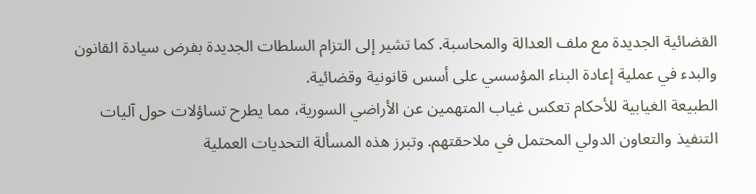القضائية الجديدة مع ملف العدالة والمحاسبة. كما تشير إلى التزام السلطات الجديدة بفرض سيادة القانون والبدء في عملية إعادة البناء المؤسسي على أسس قانونية وقضائية.
الطبيعة الغيابية للأحكام تعكس غياب المتهمين عن الأراضي السورية، مما يطرح تساؤلات حول آليات التنفيذ والتعاون الدولي المحتمل في ملاحقتهم. وتبرز هذه المسألة التحديات العملية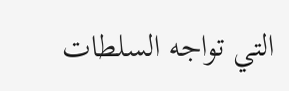التي تواجه السلطات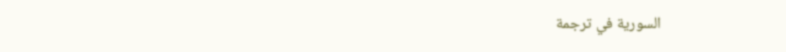السورية في ترجمة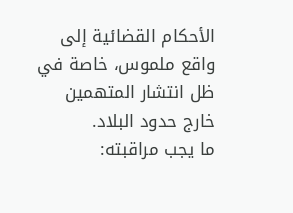الأحكام القضائية إلى واقع ملموس، خاصة في ظل انتشار المتهمين خارج حدود البلاد.
ما يجب مراقبته: